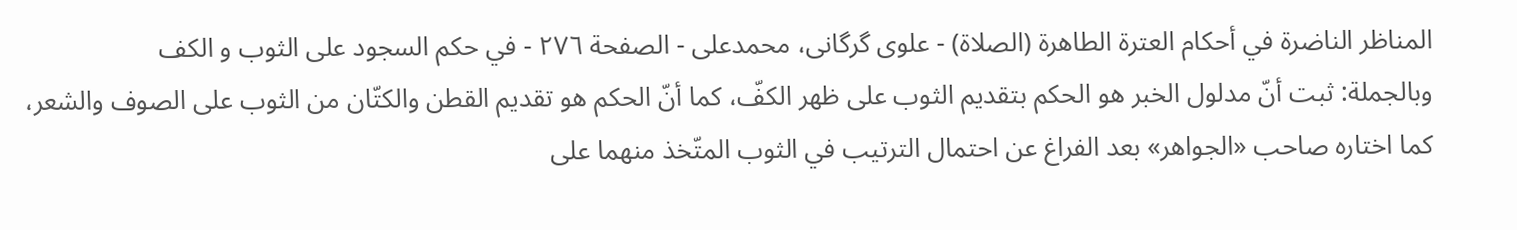المناظر الناضرة في أحکام العترة الطاهرة (الصلاة) - علوی گرگانی، محمدعلی - الصفحة ٢٧٦ - في حكم السجود على الثوب و الكف
وبالجملة: ثبت أنّ مدلول الخبر هو الحكم بتقديم الثوب على ظهر الكفّ، كما أنّ الحكم هو تقديم القطن والكتّان من الثوب على الصوف والشعر، كما اختاره صاحب «الجواهر» بعد الفراغ عن احتمال الترتيب في الثوب المتّخذ منهما على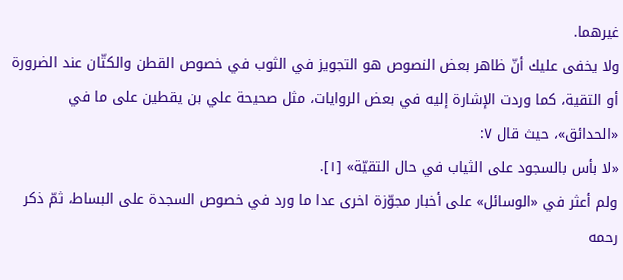غيرهما.
ولا يخفى عليك أنّ ظاهر بعض النصوص هو التجويز في الثوب في خصوص القطن والكتّان عند الضرورة أو التقية، كما وردت الإشارة إليه في بعض الروايات، مثل صحيحة علي بن يقطين على ما في «الحدائق»، حيث قال ٧:
«لا بأس بالسجود على الثياب في حال التقيّة» [١].
ولم أعثر في «الوسائل» على أخبار مجوّزة اخرى عدا ما ورد في خصوص السجدة على البساط، ثمّ ذكر رحمه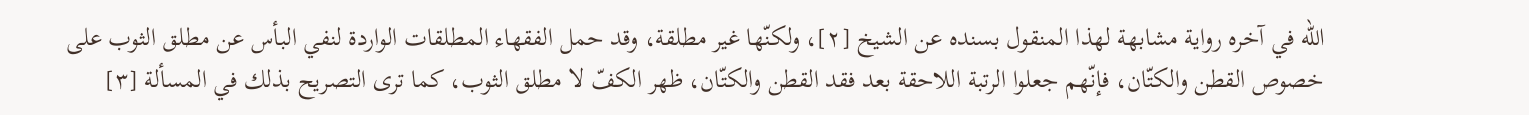الله في آخره رواية مشابهة لهذا المنقول بسنده عن الشيخ [٢]، ولكنّها غير مطلقة، وقد حمل الفقهاء المطلقات الواردة لنفي البأس عن مطلق الثوب على خصوص القطن والكتّان، فإنّهم جعلوا الرتبة اللاحقة بعد فقد القطن والكتّان، ظهر الكفّ لا مطلق الثوب، كما ترى التصريح بذلك في المسألة [٣]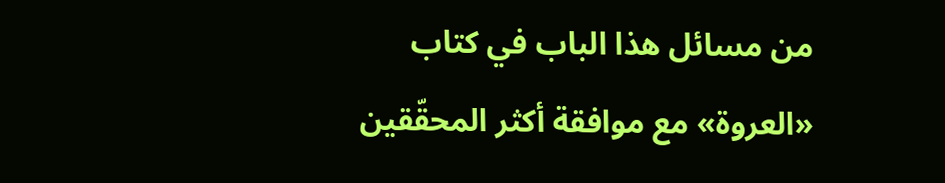من مسائل هذا الباب في كتاب «العروة» مع موافقة أكثر المحقّقين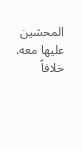المحشين عليها معه.
خلافاً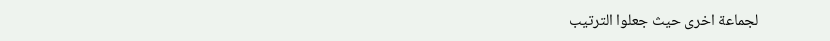لجماعة اخرى حيث جعلوا الترتيب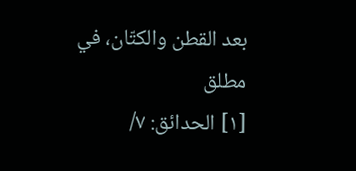بعد القطن والكتّان، في مطلق
[١] الحدائق: ٧/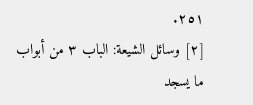٢٥١.
[٢] وسائل الشيعة: الباب ٣ من أبواب ما يسجد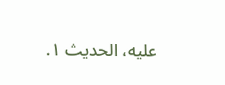عليه، الحديث ١.